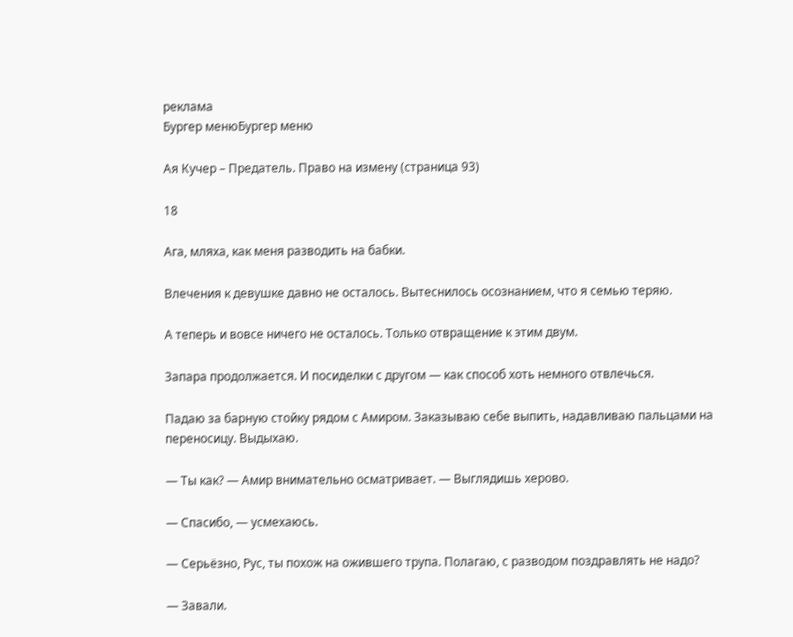реклама
Бургер менюБургер меню

Ая Кучер – Предатель. Право на измену (страница 93)

18

Ага, мляха, как меня разводить на бабки.

Влечения к девушке давно не осталось. Вытеснилось осознанием, что я семью теряю.

А теперь и вовсе ничего не осталось. Только отвращение к этим двум.

Запара продолжается. И посиделки с другом — как способ хоть немного отвлечься.

Падаю за барную стойку рядом с Амиром. Заказываю себе выпить, надавливаю пальцами на переносицу. Выдыхаю.

— Ты как? — Амир внимательно осматривает. — Выглядишь херово.

— Спасибо, — усмехаюсь.

— Серьёзно, Рус, ты похож на ожившего трупа. Полагаю, с разводом поздравлять не надо?

— Завали.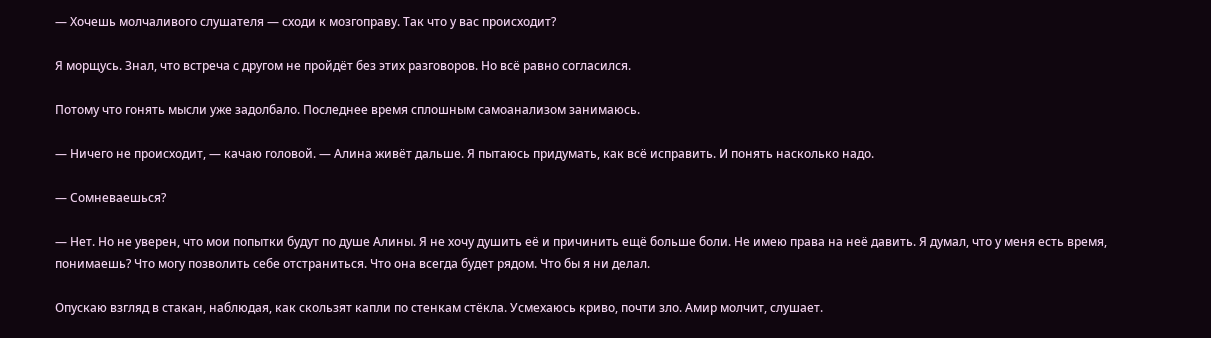— Хочешь молчаливого слушателя — сходи к мозгоправу. Так что у вас происходит?

Я морщусь. Знал, что встреча с другом не пройдёт без этих разговоров. Но всё равно согласился.

Потому что гонять мысли уже задолбало. Последнее время сплошным самоанализом занимаюсь.

— Ничего не происходит, — качаю головой. — Алина живёт дальше. Я пытаюсь придумать, как всё исправить. И понять насколько надо.

— Сомневаешься?

— Нет. Но не уверен, что мои попытки будут по душе Алины. Я не хочу душить её и причинить ещё больше боли. Не имею права на неё давить. Я думал, что у меня есть время, понимаешь? Что могу позволить себе отстраниться. Что она всегда будет рядом. Что бы я ни делал.

Опускаю взгляд в стакан, наблюдая, как скользят капли по стенкам стёкла. Усмехаюсь криво, почти зло. Амир молчит, слушает.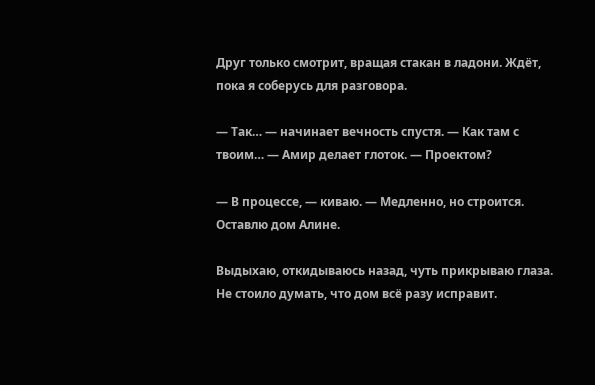Друг только смотрит, вращая стакан в ладони. Ждёт, пока я соберусь для разговора.

— Так… — начинает вечность спустя. — Как там с твоим… — Амир делает глоток. — Проектом?

— В процессе, — киваю. — Медленно, но строится. Оставлю дом Алине.

Выдыхаю, откидываюсь назад, чуть прикрываю глаза. Не стоило думать, что дом всё разу исправит.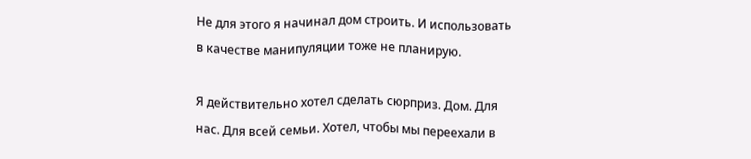Не для этого я начинал дом строить. И использовать в качестве манипуляции тоже не планирую.

Я действительно хотел сделать сюрприз. Дом. Для нас. Для всей семьи. Хотел, чтобы мы переехали в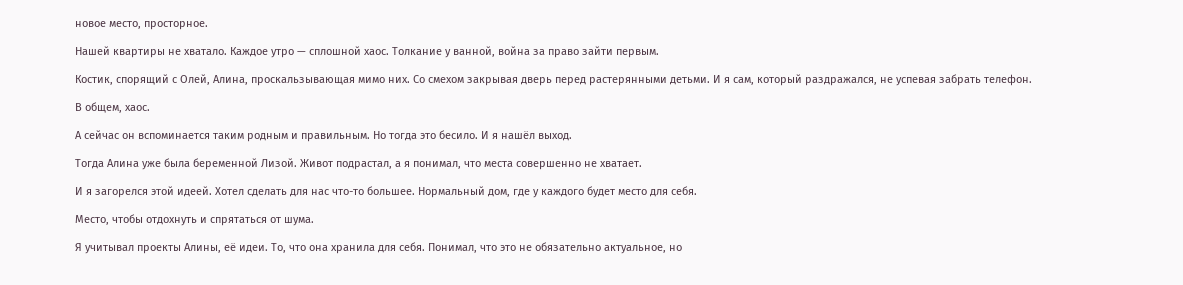новое место, просторное.

Нашей квартиры не хватало. Каждое утро — сплошной хаос. Толкание у ванной, война за право зайти первым.

Костик, спорящий с Олей, Алина, проскальзывающая мимо них. Со смехом закрывая дверь перед растерянными детьми. И я сам, который раздражался, не успевая забрать телефон.

В общем, хаос.

А сейчас он вспоминается таким родным и правильным. Но тогда это бесило. И я нашёл выход.

Тогда Алина уже была беременной Лизой. Живот подрастал, а я понимал, что места совершенно не хватает.

И я загорелся этой идеей. Хотел сделать для нас что-то большее. Нормальный дом, где у каждого будет место для себя.

Место, чтобы отдохнуть и спрятаться от шума.

Я учитывал проекты Алины, её идеи. То, что она хранила для себя. Понимал, что это не обязательно актуальное, но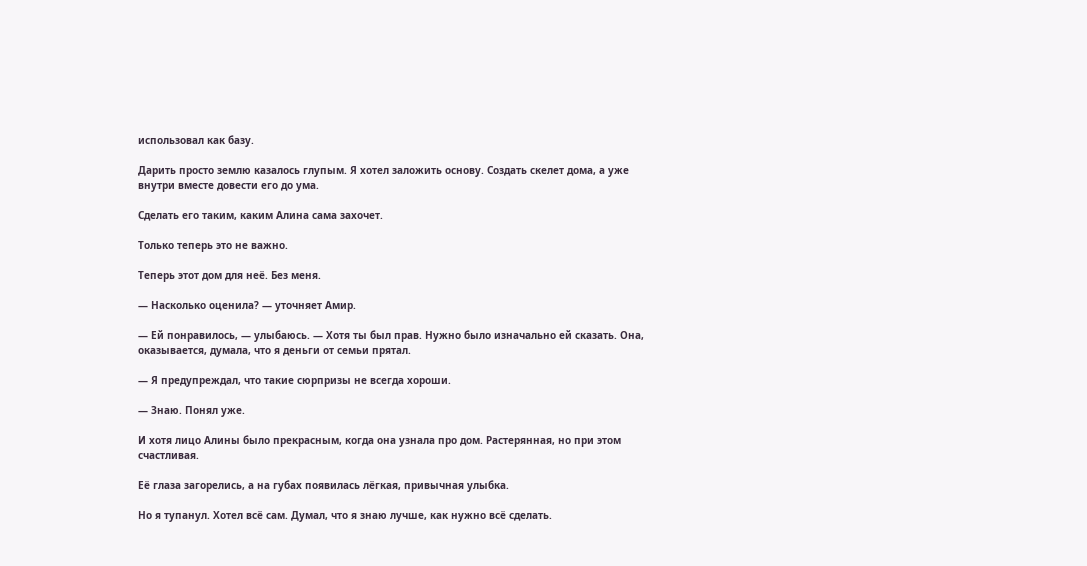использовал как базу.

Дарить просто землю казалось глупым. Я хотел заложить основу. Создать скелет дома, а уже внутри вместе довести его до ума.

Сделать его таким, каким Алина сама захочет.

Только теперь это не важно.

Теперь этот дом для неё. Без меня.

— Насколько оценила? — уточняет Амир.

— Ей понравилось, — улыбаюсь. — Хотя ты был прав. Нужно было изначально ей сказать. Она, оказывается, думала, что я деньги от семьи прятал.

— Я предупреждал, что такие сюрпризы не всегда хороши.

— Знаю. Понял уже.

И хотя лицо Алины было прекрасным, когда она узнала про дом. Растерянная, но при этом счастливая.

Её глаза загорелись, а на губах появилась лёгкая, привычная улыбка.

Но я тупанул. Хотел всё сам. Думал, что я знаю лучше, как нужно всё сделать.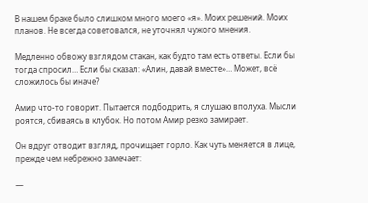В нашем браке было слишком много моего «я». Моих решений. Моих планов. Не всегда советовался, не уточнял чужого мнения.

Медленно обвожу взглядом стакан, как будто там есть ответы. Если бы тогда спросил… Если бы сказал: «Алин, давай вместе»… Может, всё сложилось бы иначе?

Амир что-то говорит. Пытается подбодрить, я слушаю вполуха. Мысли роятся, сбиваясь в клубок. Но потом Амир резко замирает.

Он вдруг отводит взгляд, прочищает горло. Как чуть меняется в лице, прежде чем небрежно замечает:

—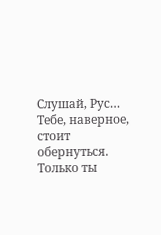Слушай, Рус… Тебе, наверное, стоит обернуться. Только ты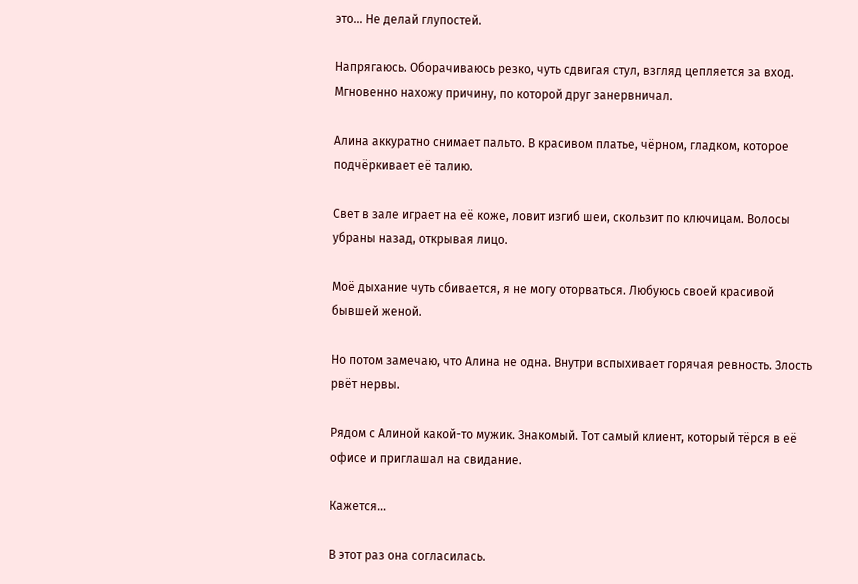это… Не делай глупостей.

Напрягаюсь. Оборачиваюсь резко, чуть сдвигая стул, взгляд цепляется за вход. Мгновенно нахожу причину, по которой друг занервничал.

Алина аккуратно снимает пальто. В красивом платье, чёрном, гладком, которое подчёркивает её талию.

Свет в зале играет на её коже, ловит изгиб шеи, скользит по ключицам. Волосы убраны назад, открывая лицо.

Моё дыхание чуть сбивается, я не могу оторваться. Любуюсь своей красивой бывшей женой.

Но потом замечаю, что Алина не одна. Внутри вспыхивает горячая ревность. Злость рвёт нервы.

Рядом с Алиной какой-то мужик. Знакомый. Тот самый клиент, который тёрся в её офисе и приглашал на свидание.

Кажется…

В этот раз она согласилась.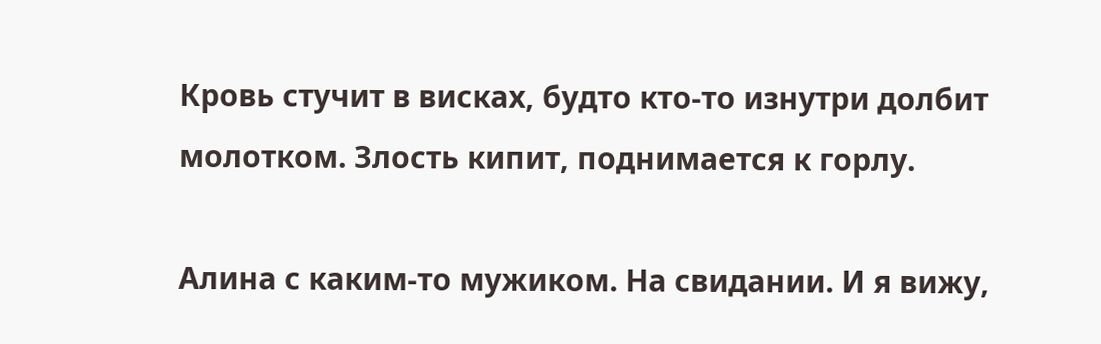Кровь стучит в висках, будто кто-то изнутри долбит молотком. Злость кипит, поднимается к горлу.

Алина с каким-то мужиком. На свидании. И я вижу,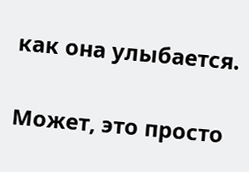как она улыбается.

Может, это просто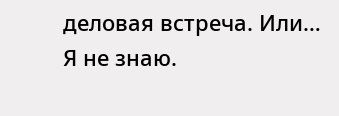деловая встреча. Или… Я не знаю.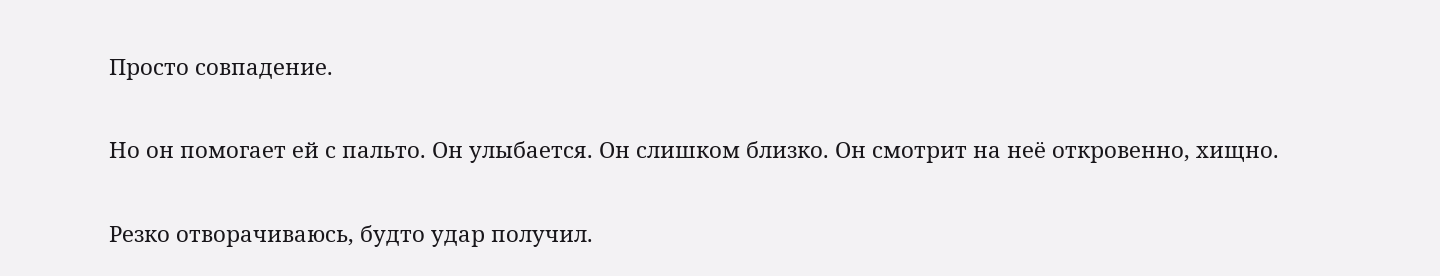Просто совпадение.

Но он помогает ей с пальто. Он улыбается. Он слишком близко. Он смотрит на неё откровенно, хищно.

Резко отворачиваюсь, будто удар получил.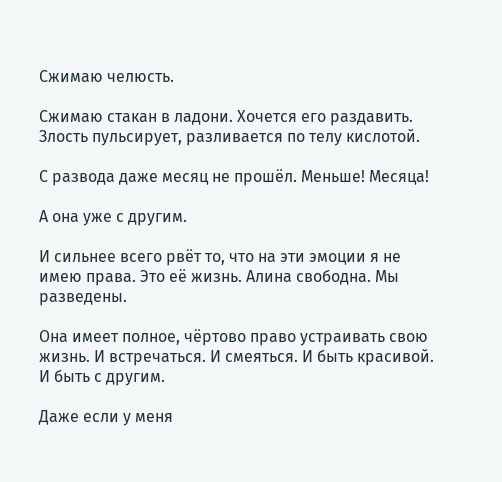Сжимаю челюсть.

Сжимаю стакан в ладони. Хочется его раздавить. Злость пульсирует, разливается по телу кислотой.

С развода даже месяц не прошёл. Меньше! Месяца!

А она уже с другим.

И сильнее всего рвёт то, что на эти эмоции я не имею права. Это её жизнь. Алина свободна. Мы разведены.

Она имеет полное, чёртово право устраивать свою жизнь. И встречаться. И смеяться. И быть красивой. И быть с другим.

Даже если у меня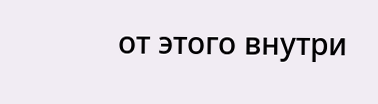от этого внутри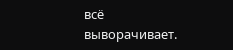всё выворачивает.